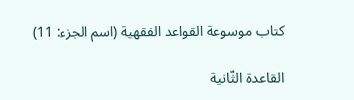كتاب موسوعة القواعد الفقهية (اسم الجزء: 11)

القاعدة الثّانية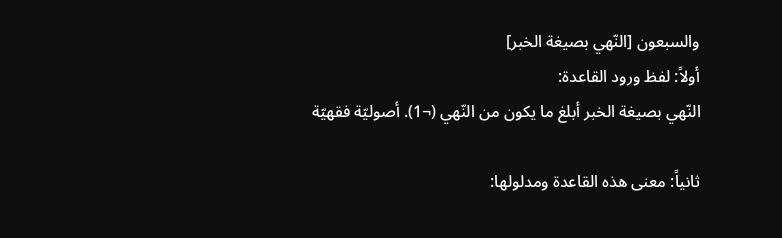والسبعون [النّهي بصيغة الخبر]
أولاً: لفظ ورود القاعدة:
النّهي بصيغة الخبر أبلغ ما يكون من النّهي (¬1). أصوليّة فقهيّة

ثانياً: معنى هذه القاعدة ومدلولها: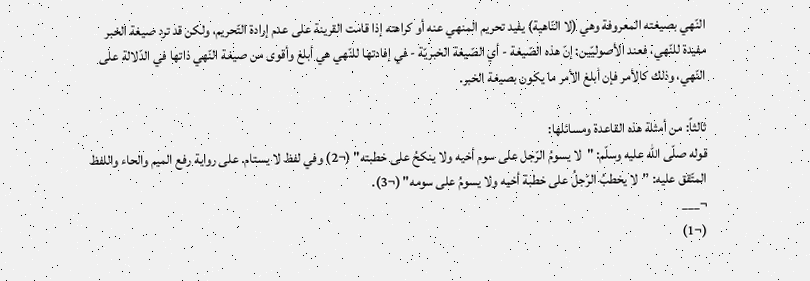النّهي بصيغته المعروفة وهي (لا النّاهية) يفيد تحريم المنهي عنه أو كراهته إذا قامت القرينة على عدم إرادة التّحريم، ولكن قد ترد صيغة الخبر مفيدة للنّهي، فعند الأصوليّين: إنّ هذه الصّيغة - أي الصّيغة الخبريّة - في إفادتها للنّهي هي أبلغ وأقوى من صيغة النّهي ذاتها في الدّلالة على النّهي، وذلك كالأمر فإن أبلغ الأمر ما يكون بصيغة الخبر.

ثالثاً: من أمثلة هذه القاعدة ومسائلها:
قوله صلّى الله عليه وسلّم: "لا يسومُ الرّجل على سوم أخيه ولا ينكحُ على خطبته" (¬2) وفي لفظ لا يستام. على رواية رفع الميم والحاء واللفظ المتّقق عليه: "لا يخطبُ الرّجلُ على خطبة أخيه ولا يسومُ على سومه" (¬3).
¬___
(¬1)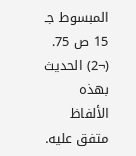المبسوط جـ 15 ص 75.
(¬2) الحديث بهذه الألفاظ متفق عليه.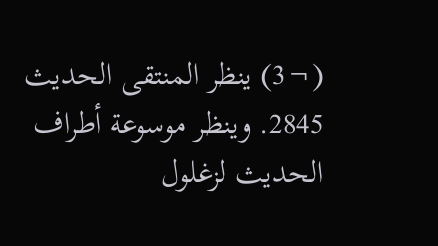(¬3) ينظر المنتقى الحديث 2845. وينظر موسوعة أطراف الحديث لزغلول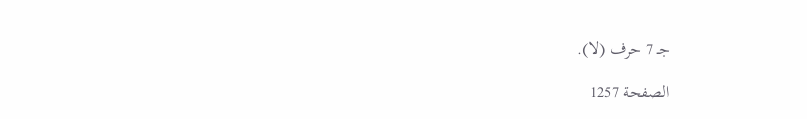جـ 7 حرف (لا).

الصفحة 1257